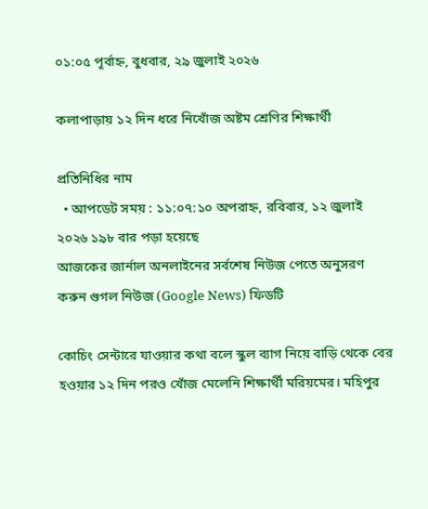০১:০৫ পূর্বাহ্ন, বুধবার, ২৯ জুলাই ২০২৬

কলাপাড়ায় ১২ দিন ধরে নিখোঁজ অষ্টম শ্রেণির শিক্ষার্থী

প্রতিনিধির নাম
  • আপডেট সময় : ১১:০৭:১০ অপরাহ্ন, রবিবার, ১২ জুলাই ২০২৬ ১৯৮ বার পড়া হয়েছে
আজকের জার্নাল অনলাইনের সর্বশেষ নিউজ পেতে অনুসরণ করুন গুগল নিউজ (Google News) ফিডটি

কোচিং সেন্টারে যাওয়ার কথা বলে স্কুল ব্যাগ নিয়ে বাড়ি থেকে বের হওয়ার ১২ দিন পরও খোঁজ মেলেনি শিক্ষার্থী মরিয়মের। মহিপুর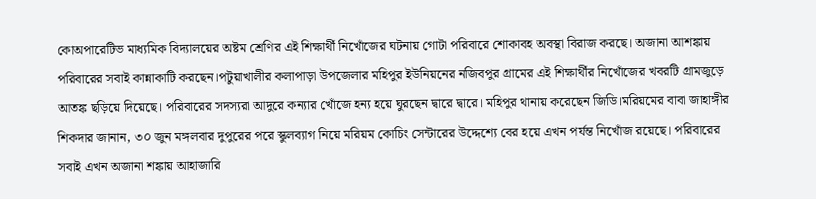কোঅপারেটিভ মাধ্যমিক বিদ্যালয়ের অষ্টম শ্রেণির এই শিক্ষার্থী নিখোঁজের ঘটনায় গোটা পরিবারে শোকাবহ অবস্থা বিরাজ করছে। অজানা আশঙ্কায় পরিবারের সবাই কান্নাকাটি করছেন।পটুয়াখালীর কলাপাড়া উপজেলার মহিপুর ইউনিয়নের নজিবপুর গ্রামের এই শিক্ষার্থীর নিখোঁজের খবরটি গ্রামজুড়ে আতঙ্ক ছড়িয়ে দিয়েছে। পরিবারের সদস্যরা আদুরে কন্যার খোঁজে হন্য হয়ে ঘুরছেন দ্বারে দ্বারে। মহিপুর থানায় করেছেন জিডি।মরিয়মের বাবা জাহাঙ্গীর শিকদার জানান, ৩০ জুন মঙ্গলবার দুপুরের পরে স্কুলব্যাগ নিয়ে মরিয়ম কোচিং সেন্টারের উদ্দেশ্যে বের হয়ে এখন পর্যন্ত নিখোঁজ রয়েছে। পরিবারের সবাই এখন অজানা শঙ্কায় আহাজারি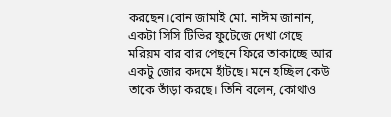করছেন।বোন জামাই মো. নাঈম জানান, একটা সিসি টিভির ফুটেজে দেখা গেছে মরিয়ম বার বার পেছনে ফিরে তাকাচ্ছে আর একটু জোর কদমে হাঁটছে। মনে হচ্ছিল কেউ তাকে তাঁড়া করছে। তিনি বলেন, কোথাও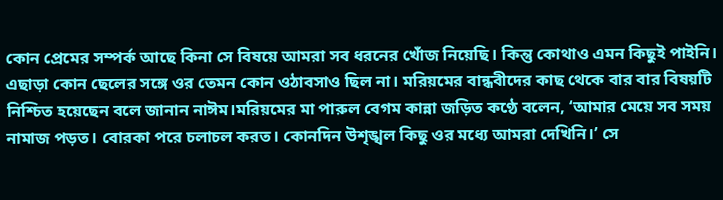কোন প্রেমের সম্পর্ক আছে কিনা সে বিষয়ে আমরা সব ধরনের খোঁজ নিয়েছি। কিন্তু কোথাও এমন কিছুই পাইনি। এছাড়া কোন ছেলের সঙ্গে ওর তেমন কোন ওঠাবসাও ছিল না। মরিয়মের বান্ধবীদের কাছ থেকে বার বার বিষয়টি নিশ্চিত হয়েছেন বলে জানান নাঈম।মরিয়মের মা পারুল বেগম কান্না জড়িত কণ্ঠে বলেন, ‘আমার মেয়ে সব সময় নামাজ পড়ত। বোরকা পরে চলাচল করত। কোনদিন উশৃঙ্খল কিছু ওর মধ্যে আমরা দেখিনি।’ সে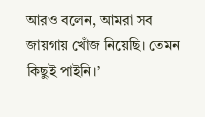আরও বলেন, আমরা সব জায়গায় খোঁজ নিয়েছি। তেমন কিছুই পাইনি।’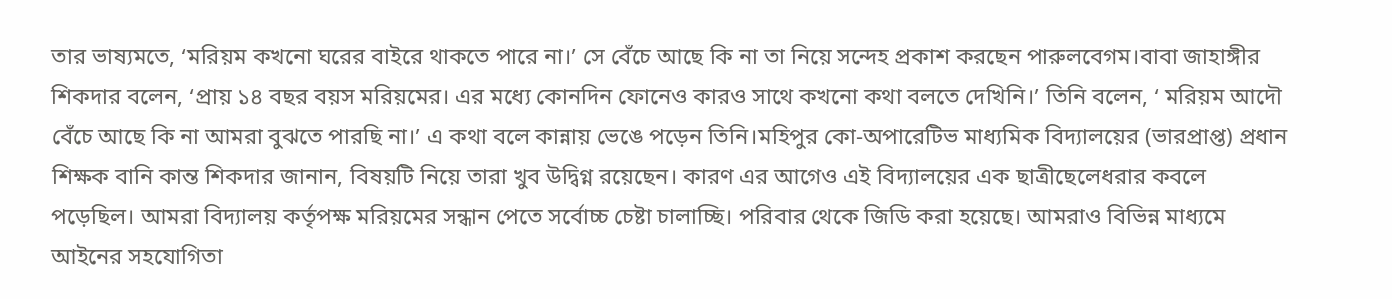তার ভাষ্যমতে, ‘মরিয়ম কখনো ঘরের বাইরে থাকতে পারে না।’ সে বেঁচে আছে কি না তা নিয়ে সন্দেহ প্রকাশ করছেন পারুলবেগম।বাবা জাহাঙ্গীর শিকদার বলেন, ‘প্রায় ১৪ বছর বয়স মরিয়মের। এর মধ্যে কোনদিন ফোনেও কারও সাথে কখনো কথা বলতে দেখিনি।’ তিনি বলেন, ‘ মরিয়ম আদৌ বেঁচে আছে কি না আমরা বুঝতে পারছি না।’ এ কথা বলে কান্নায় ভেঙে পড়েন তিনি।মহিপুর কো-অপারেটিভ মাধ্যমিক বিদ্যালয়ের (ভারপ্রাপ্ত) প্রধান শিক্ষক বানি কান্ত শিকদার জানান, বিষয়টি নিয়ে তারা খুব উদ্বিগ্ন রয়েছেন। কারণ এর আগেও এই বিদ্যালয়ের এক ছাত্রীছেলেধরার কবলে পড়েছিল। আমরা বিদ্যালয় কর্তৃপক্ষ মরিয়মের সন্ধান পেতে সর্বোচ্চ চেষ্টা চালাচ্ছি। পরিবার থেকে জিডি করা হয়েছে। আমরাও বিভিন্ন মাধ্যমে আইনের সহযোগিতা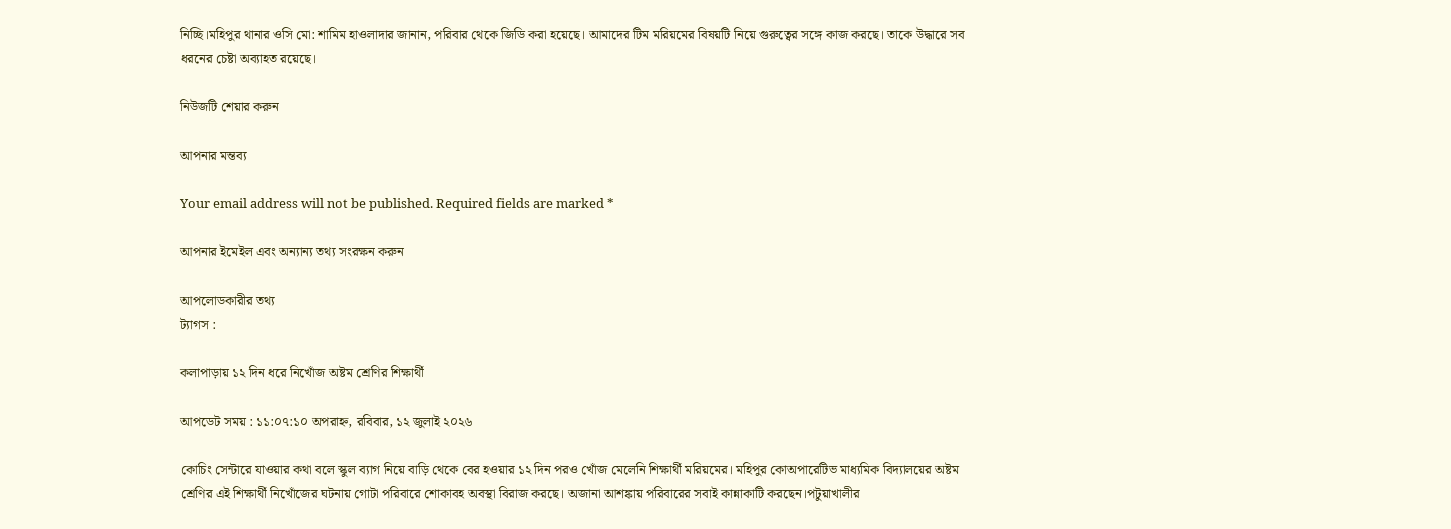নিচ্ছি।মহিপুর থানার ওসি মো: শামিম হাওলাদার জানান, পরিবার থেকে জিডি করা হয়েছে। আমাদের টিম মরিয়মের বিষয়টি নিয়ে গুরুত্বের সঙ্গে কাজ করছে। তাকে উদ্ধারে সব ধরনের চেষ্টা অব্যাহত রয়েছে।

নিউজটি শেয়ার করুন

আপনার মন্তব্য

Your email address will not be published. Required fields are marked *

আপনার ইমেইল এবং অন্যান্য তথ্য সংরক্ষন করুন

আপলোডকারীর তথ্য
ট্যাগস :

কলাপাড়ায় ১২ দিন ধরে নিখোঁজ অষ্টম শ্রেণির শিক্ষার্থী

আপডেট সময় : ১১:০৭:১০ অপরাহ্ন, রবিবার, ১২ জুলাই ২০২৬

কোচিং সেন্টারে যাওয়ার কথা বলে স্কুল ব্যাগ নিয়ে বাড়ি থেকে বের হওয়ার ১২ দিন পরও খোঁজ মেলেনি শিক্ষার্থী মরিয়মের। মহিপুর কোঅপারেটিভ মাধ্যমিক বিদ্যালয়ের অষ্টম শ্রেণির এই শিক্ষার্থী নিখোঁজের ঘটনায় গোটা পরিবারে শোকাবহ অবস্থা বিরাজ করছে। অজানা আশঙ্কায় পরিবারের সবাই কান্নাকাটি করছেন।পটুয়াখালীর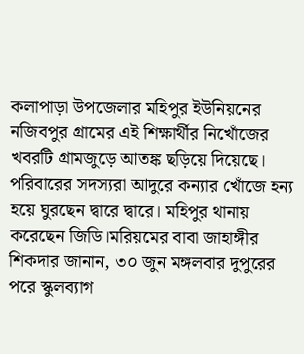কলাপাড়া উপজেলার মহিপুর ইউনিয়নের নজিবপুর গ্রামের এই শিক্ষার্থীর নিখোঁজের খবরটি গ্রামজুড়ে আতঙ্ক ছড়িয়ে দিয়েছে। পরিবারের সদস্যরা আদুরে কন্যার খোঁজে হন্য হয়ে ঘুরছেন দ্বারে দ্বারে। মহিপুর থানায় করেছেন জিডি।মরিয়মের বাবা জাহাঙ্গীর শিকদার জানান, ৩০ জুন মঙ্গলবার দুপুরের পরে স্কুলব্যাগ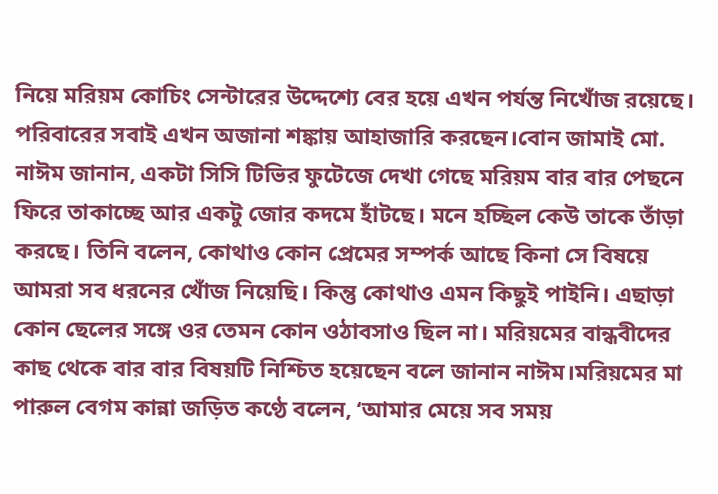নিয়ে মরিয়ম কোচিং সেন্টারের উদ্দেশ্যে বের হয়ে এখন পর্যন্ত নিখোঁজ রয়েছে। পরিবারের সবাই এখন অজানা শঙ্কায় আহাজারি করছেন।বোন জামাই মো. নাঈম জানান, একটা সিসি টিভির ফুটেজে দেখা গেছে মরিয়ম বার বার পেছনে ফিরে তাকাচ্ছে আর একটু জোর কদমে হাঁটছে। মনে হচ্ছিল কেউ তাকে তাঁড়া করছে। তিনি বলেন, কোথাও কোন প্রেমের সম্পর্ক আছে কিনা সে বিষয়ে আমরা সব ধরনের খোঁজ নিয়েছি। কিন্তু কোথাও এমন কিছুই পাইনি। এছাড়া কোন ছেলের সঙ্গে ওর তেমন কোন ওঠাবসাও ছিল না। মরিয়মের বান্ধবীদের কাছ থেকে বার বার বিষয়টি নিশ্চিত হয়েছেন বলে জানান নাঈম।মরিয়মের মা পারুল বেগম কান্না জড়িত কণ্ঠে বলেন, ‘আমার মেয়ে সব সময়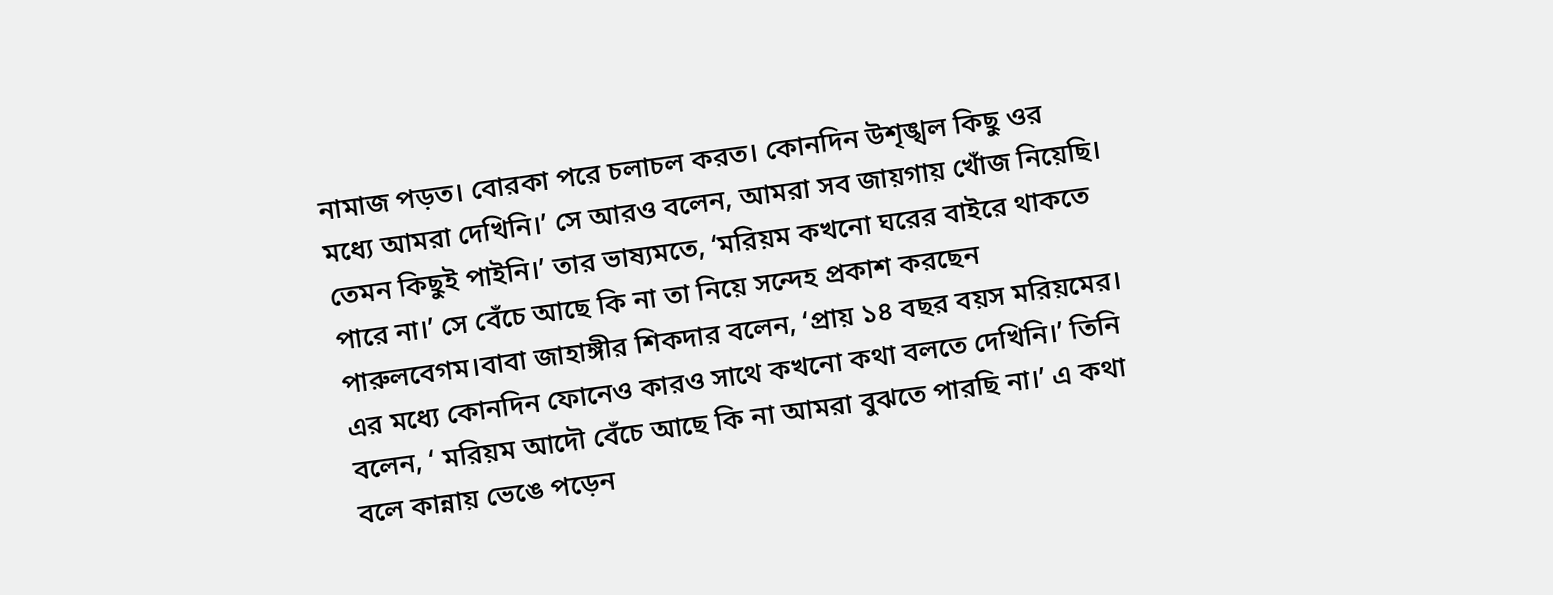নামাজ পড়ত। বোরকা পরে চলাচল করত। কোনদিন উশৃঙ্খল কিছু ওর মধ্যে আমরা দেখিনি।’ সে আরও বলেন, আমরা সব জায়গায় খোঁজ নিয়েছি। তেমন কিছুই পাইনি।’ তার ভাষ্যমতে, ‘মরিয়ম কখনো ঘরের বাইরে থাকতে পারে না।’ সে বেঁচে আছে কি না তা নিয়ে সন্দেহ প্রকাশ করছেন পারুলবেগম।বাবা জাহাঙ্গীর শিকদার বলেন, ‘প্রায় ১৪ বছর বয়স মরিয়মের। এর মধ্যে কোনদিন ফোনেও কারও সাথে কখনো কথা বলতে দেখিনি।’ তিনি বলেন, ‘ মরিয়ম আদৌ বেঁচে আছে কি না আমরা বুঝতে পারছি না।’ এ কথা বলে কান্নায় ভেঙে পড়েন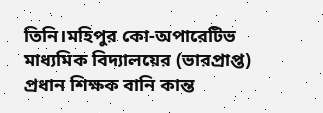তিনি।মহিপুর কো-অপারেটিভ মাধ্যমিক বিদ্যালয়ের (ভারপ্রাপ্ত) প্রধান শিক্ষক বানি কান্ত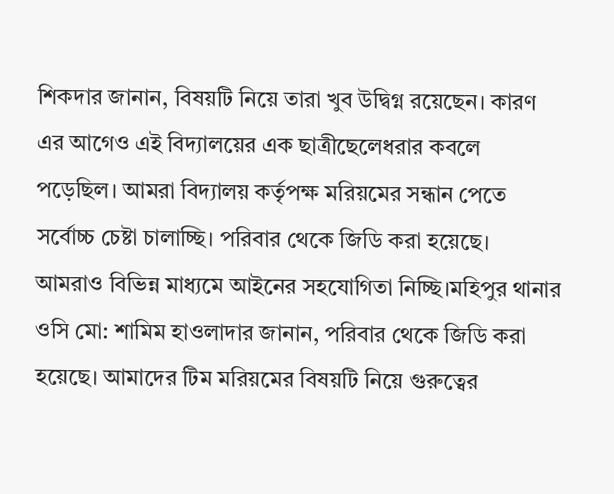শিকদার জানান, বিষয়টি নিয়ে তারা খুব উদ্বিগ্ন রয়েছেন। কারণ এর আগেও এই বিদ্যালয়ের এক ছাত্রীছেলেধরার কবলে পড়েছিল। আমরা বিদ্যালয় কর্তৃপক্ষ মরিয়মের সন্ধান পেতে সর্বোচ্চ চেষ্টা চালাচ্ছি। পরিবার থেকে জিডি করা হয়েছে। আমরাও বিভিন্ন মাধ্যমে আইনের সহযোগিতা নিচ্ছি।মহিপুর থানার ওসি মো: শামিম হাওলাদার জানান, পরিবার থেকে জিডি করা হয়েছে। আমাদের টিম মরিয়মের বিষয়টি নিয়ে গুরুত্বের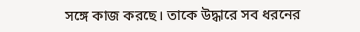সঙ্গে কাজ করছে। তাকে উদ্ধারে সব ধরনের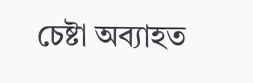চেষ্টা অব্যাহত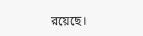রয়েছে।